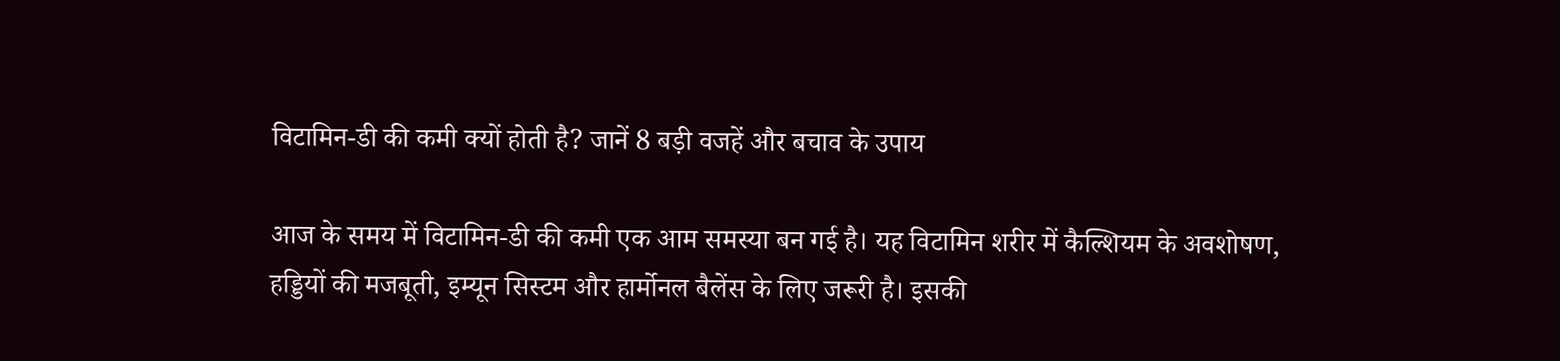विटामिन-डी की कमी क्यों होती है? जानें 8 बड़ी वजहें और बचाव के उपाय

आज के समय में विटामिन-डी की कमी एक आम समस्या बन गई है। यह विटामिन शरीर में कैल्शियम के अवशोषण, हड्डियों की मजबूती, इम्यून सिस्टम और हार्मोनल बैलेंस के लिए जरूरी है। इसकी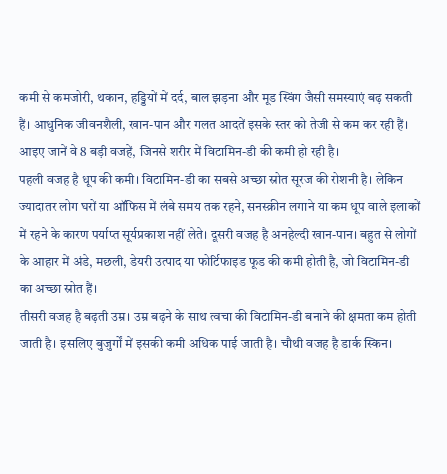कमी से कमजोरी, थकान, हड्डियों में दर्द, बाल झड़ना और मूड स्विंग जैसी समस्याएं बढ़ सकती हैं। आधुनिक जीवनशैली, खान-पान और गलत आदतें इसके स्तर को तेजी से कम कर रही हैं। आइए जानें वे 8 बड़ी वजहें, जिनसे शरीर में विटामिन-डी की कमी हो रही है।
पहली वजह है धूप की कमी। विटामिन-डी का सबसे अच्छा स्रोत सूरज की रोशनी है। लेकिन ज्यादातर लोग घरों या ऑफिस में लंबे समय तक रहने, सनस्क्रीन लगाने या कम धूप वाले इलाकों में रहने के कारण पर्याप्त सूर्यप्रकाश नहीं लेते। दूसरी वजह है अनहेल्दी खान-पान। बहुत से लोगों के आहार में अंडे, मछली, डेयरी उत्पाद या फोर्टिफाइड फूड की कमी होती है, जो विटामिन-डी का अच्छा स्रोत हैं।
तीसरी वजह है बढ़ती उम्र। उम्र बढ़ने के साथ त्वचा की विटामिन-डी बनाने की क्षमता कम होती जाती है। इसलिए बुजुर्गों में इसकी कमी अधिक पाई जाती है। चौथी वजह है डार्क स्किन।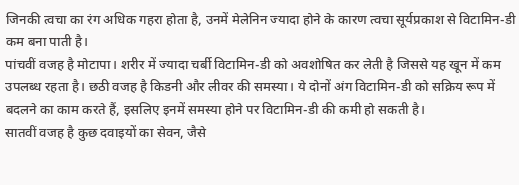जिनकी त्वचा का रंग अधिक गहरा होता है, उनमें मेलेनिन ज्यादा होने के कारण त्वचा सूर्यप्रकाश से विटामिन-डी कम बना पाती है।
पांचवीं वजह है मोटापा। शरीर में ज्यादा चर्बी विटामिन-डी को अवशोषित कर लेती है जिससे यह खून में कम उपलब्ध रहता है। छठी वजह है किडनी और लीवर की समस्या। ये दोनों अंग विटामिन-डी को सक्रिय रूप में बदलने का काम करते हैं, इसलिए इनमें समस्या होने पर विटामिन-डी की कमी हो सकती है।
सातवीं वजह है कुछ दवाइयों का सेवन, जैसे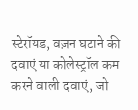स्टेरॉयड, वज़न घटाने की दवाएं या कोलेस्ट्रॉल कम करने वाली दवाएं, जो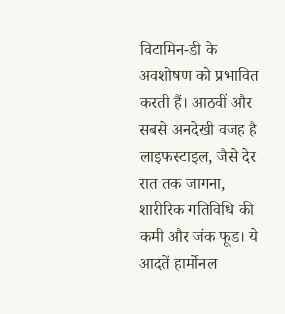विटामिन-डी के अवशोषण को प्रभावित करती हैं। आठवीं और सबसे अनदेखी वजह है लाइफस्टाइल, जैसे देर रात तक जागना, शारीरिक गतिविधि की कमी और जंक फूड। ये आदतें हार्मोनल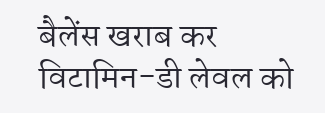बैलेंस खराब कर विटामिन-डी लेवल को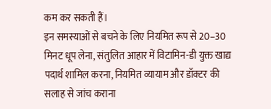कम कर सकती हैं।
इन समस्याओं से बचने के लिए नियमित रूप से 20–30 मिनट धूप लेना, संतुलित आहार में विटामिन-डी युक्त खाद्य पदार्थ शामिल करना, नियमित व्यायाम और डॉक्टर की सलाह से जांच कराना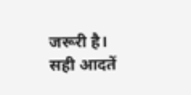जरूरी है। सही आदतें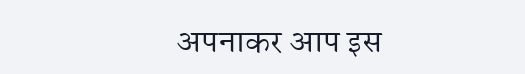अपनाकर आप इस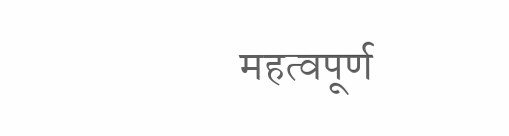महत्वपूर्ण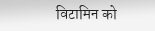विटामिन को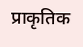प्राकृतिक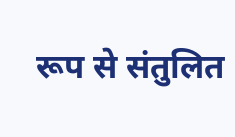रूप से संतुलित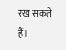रख सकते हैं।